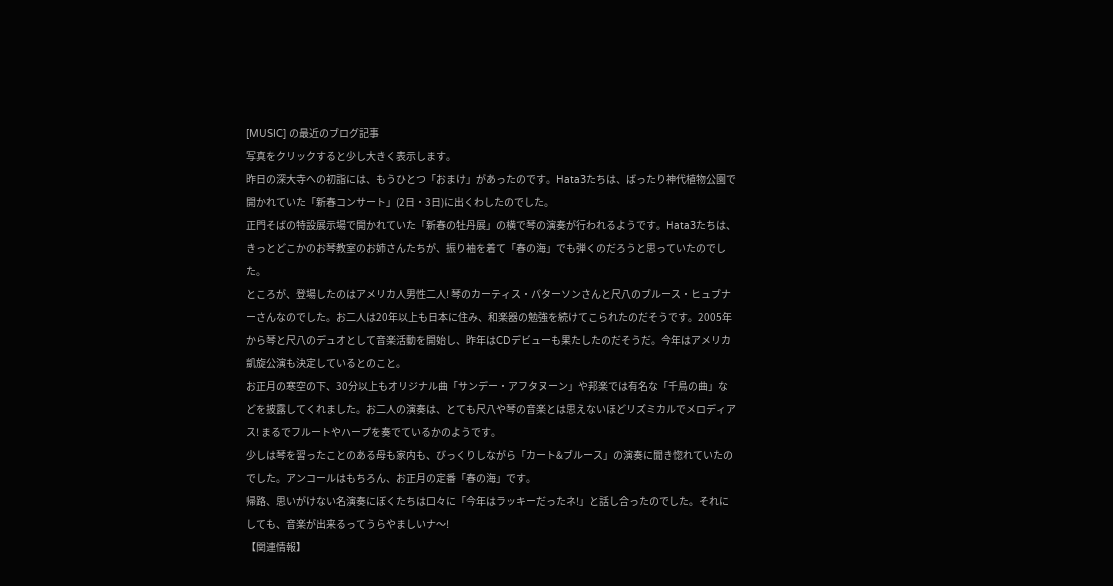[MUSIC] の最近のブログ記事
写真をクリックすると少し大きく表示します。
昨日の深大寺への初詣には、もうひとつ「おまけ」があったのです。Hata3たちは、ばったり神代植物公園で開かれていた「新春コンサート」(2日・3日)に出くわしたのでした。
正門そばの特設展示場で開かれていた「新春の牡丹展」の横で琴の演奏が行われるようです。Hata3たちは、きっとどこかのお琴教室のお姉さんたちが、振り袖を着て「春の海」でも弾くのだろうと思っていたのでした。
ところが、登場したのはアメリカ人男性二人! 琴のカーティス・パターソンさんと尺八のブルース・ヒュブナーさんなのでした。お二人は20年以上も日本に住み、和楽器の勉強を続けてこられたのだそうです。2005年から琴と尺八のデュオとして音楽活動を開始し、昨年はCDデビューも果たしたのだそうだ。今年はアメリカ凱旋公演も決定しているとのこと。
お正月の寒空の下、30分以上もオリジナル曲「サンデー・アフタヌーン」や邦楽では有名な「千鳥の曲」などを披露してくれました。お二人の演奏は、とても尺八や琴の音楽とは思えないほどリズミカルでメロディアス! まるでフルートやハープを奏でているかのようです。
少しは琴を習ったことのある母も家内も、びっくりしながら「カート&ブルース」の演奏に聞き惚れていたのでした。アンコールはもちろん、お正月の定番「春の海」です。
帰路、思いがけない名演奏にぼくたちは口々に「今年はラッキーだったネ!」と話し合ったのでした。それにしても、音楽が出来るってうらやましいナ〜!
【関連情報】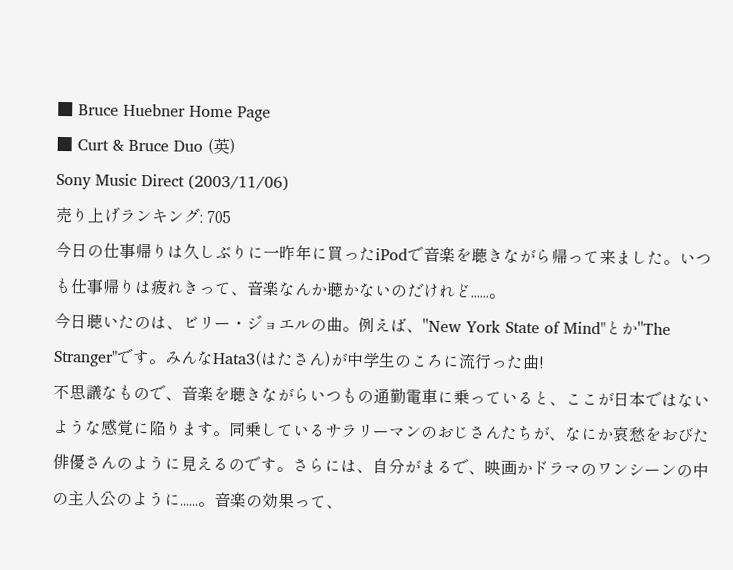■ Bruce Huebner Home Page
■ Curt & Bruce Duo (英)
Sony Music Direct (2003/11/06)
売り上げランキング: 705
今日の仕事帰りは久しぶりに一昨年に買ったiPodで音楽を聴きながら帰って来ました。いつも仕事帰りは疲れきって、音楽なんか聴かないのだけれど......。
今日聴いたのは、ビリー・ジョエルの曲。例えば、"New York State of Mind"とか"The Stranger"です。みんなHata3(はたさん)が中学生のころに流行った曲!
不思議なもので、音楽を聴きながらいつもの通勤電車に乗っていると、ここが日本ではないような感覚に陥ります。同乗しているサラリーマンのおじさんたちが、なにか哀愁をおびた俳優さんのように見えるのです。さらには、自分がまるで、映画かドラマのワンシーンの中の主人公のように......。音楽の効果って、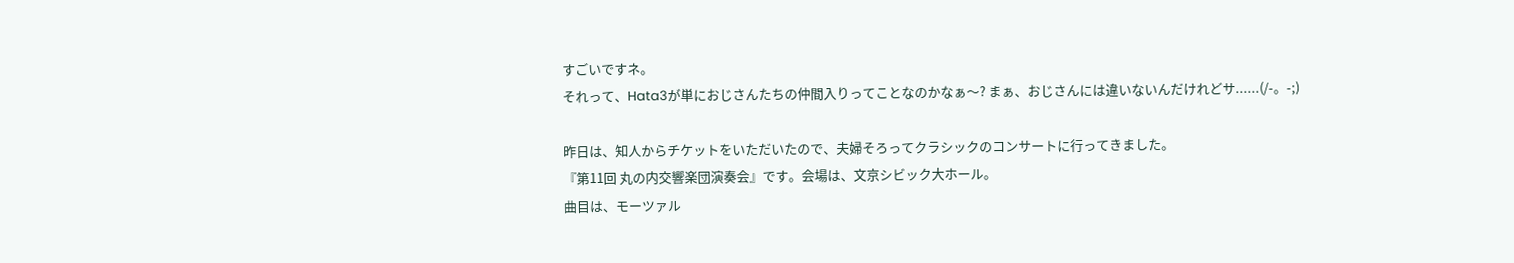すごいですネ。
それって、Hata3が単におじさんたちの仲間入りってことなのかなぁ〜? まぁ、おじさんには違いないんだけれどサ......(/-。-;)

昨日は、知人からチケットをいただいたので、夫婦そろってクラシックのコンサートに行ってきました。
『第11回 丸の内交響楽団演奏会』です。会場は、文京シビック大ホール。
曲目は、モーツァル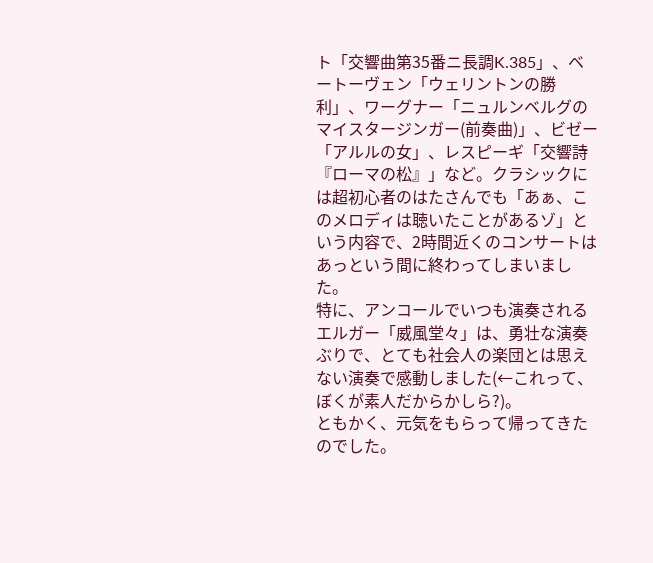ト「交響曲第35番ニ長調K.385」、ベートーヴェン「ウェリントンの勝利」、ワーグナー「ニュルンベルグのマイスタージンガー(前奏曲)」、ビゼー「アルルの女」、レスピーギ「交響詩『ローマの松』」など。クラシックには超初心者のはたさんでも「あぁ、このメロディは聴いたことがあるゾ」という内容で、2時間近くのコンサートはあっという間に終わってしまいました。
特に、アンコールでいつも演奏されるエルガー「威風堂々」は、勇壮な演奏ぶりで、とても社会人の楽団とは思えない演奏で感動しました(←これって、ぼくが素人だからかしら?)。
ともかく、元気をもらって帰ってきたのでした。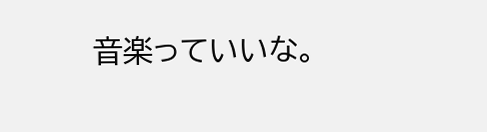音楽っていいな。